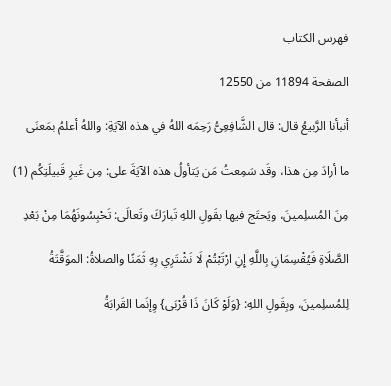فهرس الكتاب

الصفحة 11894 من 12550

أنبأنا الرَّبيعُ قال: قال الشَّافِعِىُّ رَحِمَه اللهُ في هذه الآيَةِ: واللهُ أعلمُ بمَعنَى

ما أرادَ مِن هذا، وقَد سَمِعتُ مَن يَتأولُ هذه الآيَةَ على: مِن غَيرِ قَبيلَتِكُم (1)

مِنَ المُسلِمينَ، ويَحتَج فيها بقَولِ اللهِ تَبارَكَ وتَعالَى: تَحْبِسُونَهُمَا مِنْ بَعْدِ

الصَّلَاةِ فَيُقْسِمَانِ بِاللَّهِ إِنِ ارْتَبْتُمْ لَا نَشْتَرِي بِهِ ثَمَنًا والصلاةُ: الموَقَّتَةُ

لِلمُسلِمينَ، وبِقَولِ اللهِ: {وَلَوْ كَانَ ذَا قُرْبَى} وِإنَما القَرابَةُ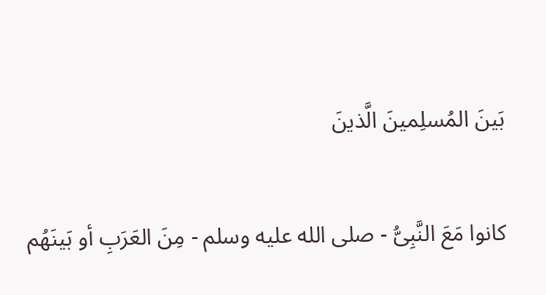بَينَ المُسلِمينَ الَّذينَ

كانوا مَعَ النَّبِىُّ - صلى الله عليه وسلم - مِنَ العَرَبِ أو بَينَهُم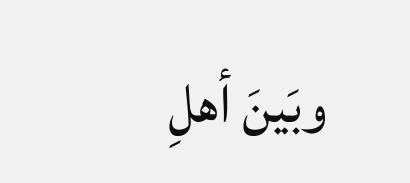وبَينَ أهلِ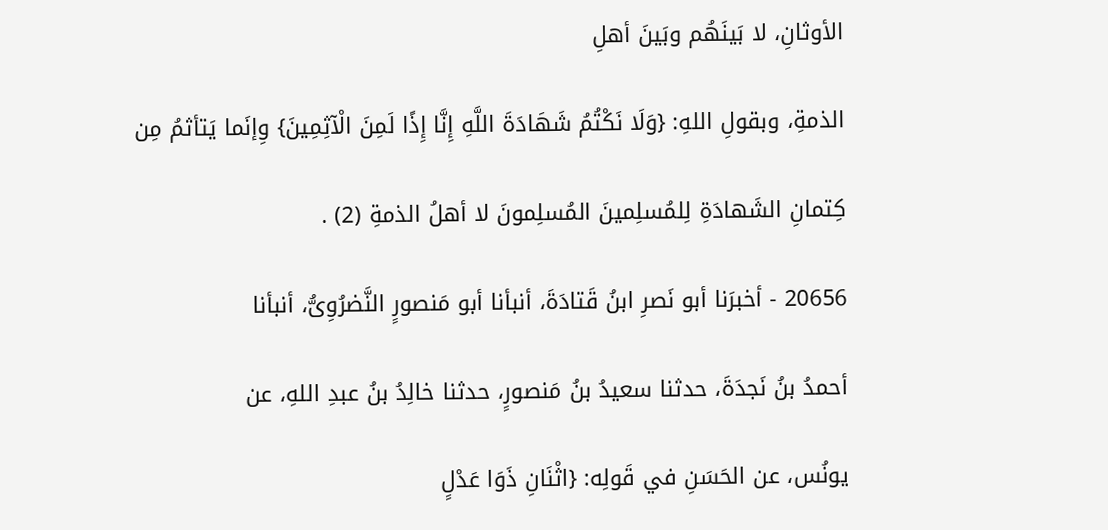الأوثانِ، لا بَينَهُم وبَينَ أهلِ

الذمةِ، وبقولِ اللهِ: {وَلَا نَكْتُمُ شَهَادَةَ اللَّهِ إِنَّا إِذًا لَمِنَ الْآثِمِينَ} وِإنَما يَتأثمُ مِن

كِتمانِ الشَهادَةِ لِلمُسلِمينَ المُسلِمونَ لا أهلُ الذمةِ (2) .

20656 - أخبرَنا أبو نَصرِ ابنُ قَتادَةَ، أنبأنا أبو مَنصورٍ النَّضرُوِىُّ، أنبأنا

أحمدُ بنُ نَجدَةَ، حدثنا سعيدُ بنُ مَنصورٍ، حدثنا خالِدُ بنُ عبدِ اللهِ، عن

يونُس، عن الحَسَنِ في قَولِه: {اثْنَانِ ذَوَا عَدْلٍ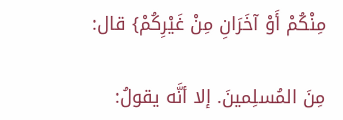مِنْكُمْ أَوْ آخَرَانِ مِنْ غَيْرِكُمْ} قال:

مِنَ المُسلِمينَ. إلا أنَّه يقولُ: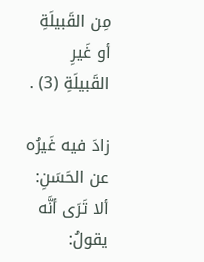مِن القَبيلَةِ أو غَيرِ القَبيلَةِ (3) .

زادَ فيه غَيرُه عن الحَسَنِ: ألا تَرَى أنَّه يقولُ: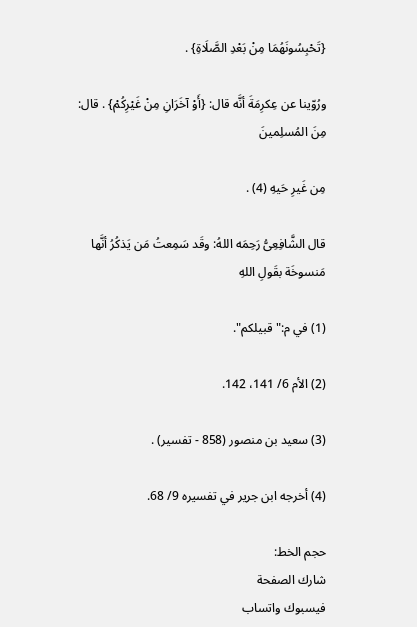{تَحْبِسُونَهُمَا مِنْ بَعْدِ الصَّلَاةِ} .

ورُوّينا عن عِكرِمَةَ أنَّه قال: {أَوْ آخَرَانِ مِنْ غَيْرِكُمْ} . قال: مِنَ المُسلِمينَ

مِن غَيرِ حَيهِ (4) .

قال الشَّافِعِىُّ رَحِمَه اللهُ: وقَد سَمِعتُ مَن يَذكُرُ أنَّها مَنسوخَة بقَولِ اللهِ

(1) في م:"قبيلكم".

(2) الأم 6/ 141، 142.

(3) سعيد بن منصور (858 - تفسير) .

(4) أخرجه ابن جرير في تفسيره 9/ 68.

حجم الخط:
شارك الصفحة
فيسبوك واتساب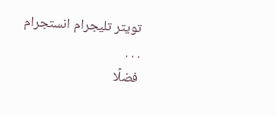تويتر تليجرام انستجرام
. . .
فضلًا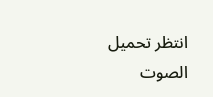انتظر تحميل الصوت